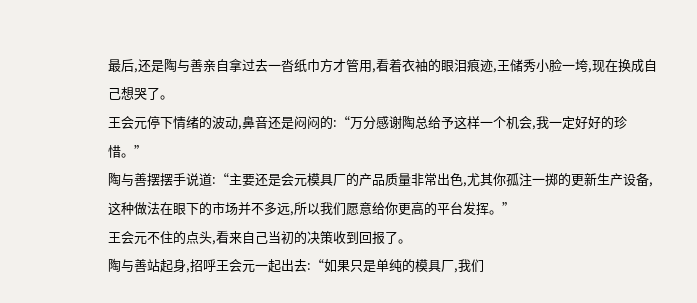最后,还是陶与善亲自拿过去一沓纸巾方才管用,看着衣袖的眼泪痕迹,王储秀小脸一垮,现在换成自己想哭了。
王会元停下情绪的波动,鼻音还是闷闷的:“万分感谢陶总给予这样一个机会,我一定好好的珍惜。”
陶与善摆摆手说道:“主要还是会元模具厂的产品质量非常出色,尤其你孤注一掷的更新生产设备,这种做法在眼下的市场并不多远,所以我们愿意给你更高的平台发挥。”
王会元不住的点头,看来自己当初的决策收到回报了。
陶与善站起身,招呼王会元一起出去:“如果只是单纯的模具厂,我们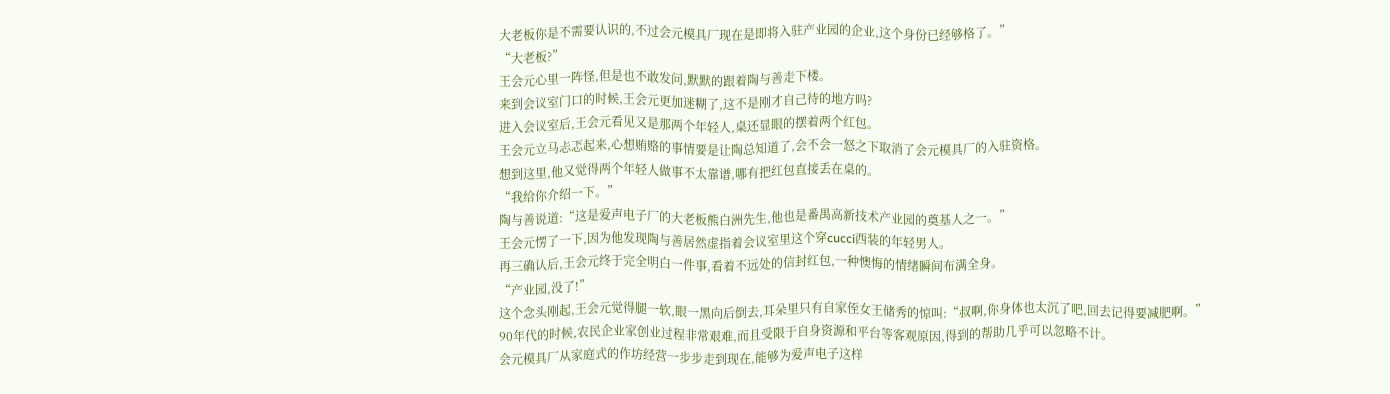大老板你是不需要认识的,不过会元模具厂现在是即将入驻产业园的企业,这个身份已经够格了。”
“大老板?”
王会元心里一阵怪,但是也不敢发问,默默的跟着陶与善走下楼。
来到会议室门口的时候,王会元更加迷糊了,这不是刚才自己待的地方吗?
进入会议室后,王会元看见又是那两个年轻人,桌还显眼的摆着两个红包。
王会元立马忐忑起来,心想贿赂的事情要是让陶总知道了,会不会一怒之下取消了会元模具厂的入驻资格。
想到这里,他又觉得两个年轻人做事不太靠谱,哪有把红包直接丢在桌的。
“我给你介绍一下。”
陶与善说道:“这是爱声电子厂的大老板熊白洲先生,他也是番禺高新技术产业园的奠基人之一。”
王会元愣了一下,因为他发现陶与善居然虚指着会议室里这个穿cucci西装的年轻男人。
再三确认后,王会元终于完全明白一件事,看着不远处的信封红包,一种懊悔的情绪瞬间布满全身。
“产业园,没了!”
这个念头刚起,王会元觉得腿一软,眼一黑向后倒去,耳朵里只有自家侄女王储秀的惊叫:“叔啊,你身体也太沉了吧,回去记得要减肥啊。”
90年代的时候,农民企业家创业过程非常艰难,而且受限于自身资源和平台等客观原因,得到的帮助几乎可以忽略不计。
会元模具厂从家庭式的作坊经营一步步走到现在,能够为爱声电子这样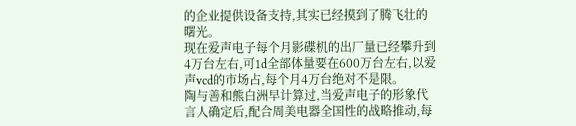的企业提供设备支持,其实已经摸到了腾飞壮的曙光。
现在爱声电子每个月影碟机的出厂量已经攀升到4万台左右,可1d全部体量要在600万台左右,以爱声vcd的市场占,每个月4万台绝对不是限。
陶与善和熊白洲早计算过,当爱声电子的形象代言人确定后,配合周美电器全国性的战略推动,每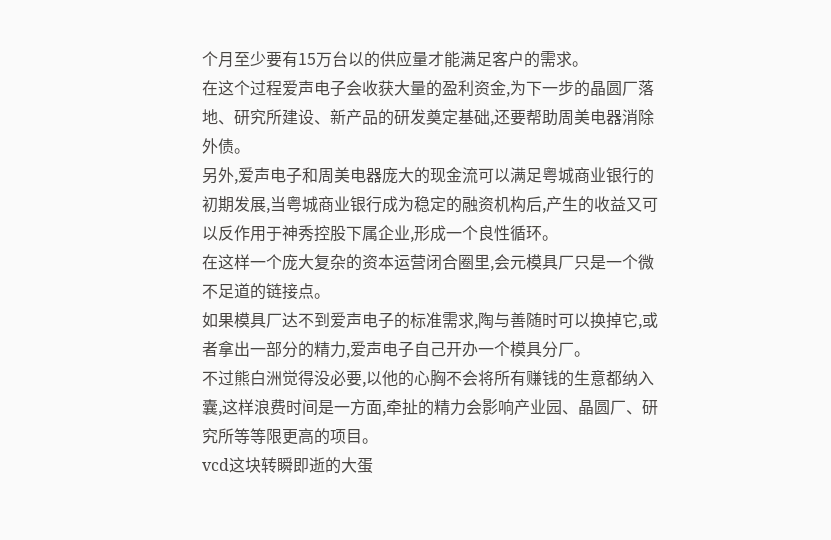个月至少要有15万台以的供应量才能满足客户的需求。
在这个过程爱声电子会收获大量的盈利资金,为下一步的晶圆厂落地、研究所建设、新产品的研发奠定基础,还要帮助周美电器消除外债。
另外,爱声电子和周美电器庞大的现金流可以满足粤城商业银行的初期发展,当粤城商业银行成为稳定的融资机构后,产生的收益又可以反作用于神秀控股下属企业,形成一个良性循环。
在这样一个庞大复杂的资本运营闭合圈里,会元模具厂只是一个微不足道的链接点。
如果模具厂达不到爱声电子的标准需求,陶与善随时可以换掉它,或者拿出一部分的精力,爱声电子自己开办一个模具分厂。
不过熊白洲觉得没必要,以他的心胸不会将所有赚钱的生意都纳入囊,这样浪费时间是一方面,牵扯的精力会影响产业园、晶圆厂、研究所等等限更高的项目。
vcd这块转瞬即逝的大蛋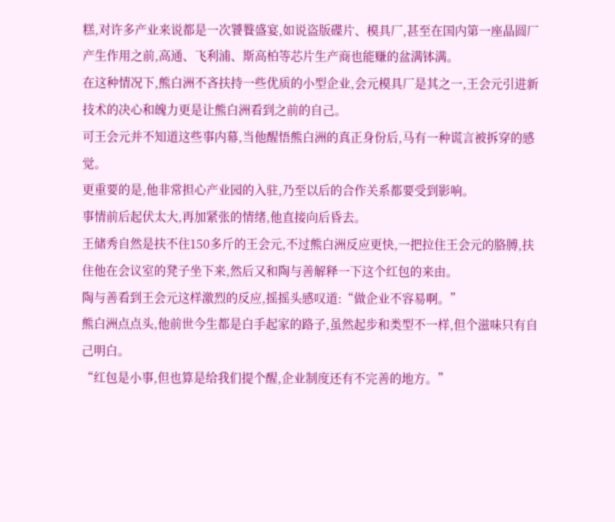糕,对许多产业来说都是一次饕餮盛宴,如说盗版碟片、模具厂,甚至在国内第一座晶圆厂产生作用之前,高通、飞利浦、斯高柏等芯片生产商也能赚的盆满钵满。
在这种情况下,熊白洲不吝扶持一些优质的小型企业,会元模具厂是其之一,王会元引进新技术的决心和魄力更是让熊白洲看到之前的自己。
可王会元并不知道这些事内幕,当他醒悟熊白洲的真正身份后,马有一种谎言被拆穿的感觉。
更重要的是,他非常担心产业园的入驻,乃至以后的合作关系都要受到影响。
事情前后起伏太大,再加紧张的情绪,他直接向后昏去。
王储秀自然是扶不住150多斤的王会元,不过熊白洲反应更快,一把拉住王会元的胳膊,扶住他在会议室的凳子坐下来,然后又和陶与善解释一下这个红包的来由。
陶与善看到王会元这样激烈的反应,摇摇头感叹道:“做企业不容易啊。”
熊白洲点点头,他前世今生都是白手起家的路子,虽然起步和类型不一样,但个滋味只有自己明白。
“红包是小事,但也算是给我们提个醒,企业制度还有不完善的地方。”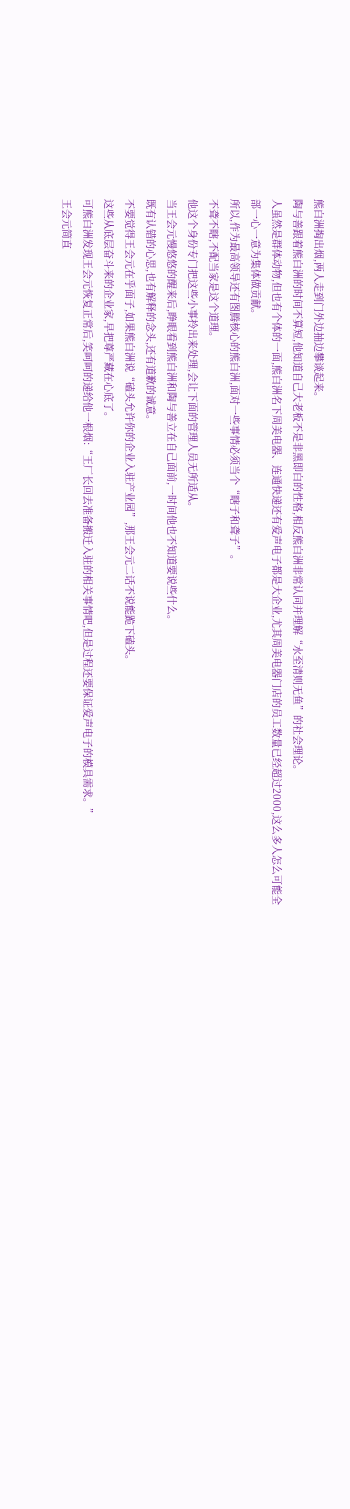熊白洲掏出烟,两人走到门外边抽边攀谈起来。
陶与善跟着熊白洲的时间不算短,他知道自己大老板不是非黑即白的性格,相反熊白洲非常认同并理解“水至清则无鱼”的社会理论。
人虽然是群体动物,但也有个体的一面,熊白洲名下周美电器、连通快递还有爱声电子都是大企业,尤其周美电器门店的员工数量已经超过2000,这么多人怎么可能全部一心一意为集体做贡献。
所以,作为最高领导还有图腾核心的熊白洲,面对一些事情必须当个“瞎子和聋子”。
不聋不瞎,不配当家是这个道理。
他这个身份专门把这些小事拎出来处理,会让下面的管理人员无所适从。
当王会元慢悠悠的醒来后,睁眼看到熊白洲和陶与善立在自己面前,一时间他也不知道要说些什么。
既有认错的心思,也有解释的念头,还有道歉的诚意。
不要觉得王会元在乎面子,如果熊白洲说“磕头允许你的企业入驻产业园”,那王会元二话不说能跪下磕头。
这些从底层奋斗来的企业家,早把尊严藏在心底了。
可熊白洲发现王会元恢复正常后,笑呵呵的递给他一根烟:“王厂长回去准备搬迁入驻的相关事情吧,但是过程还要保证爱声电子的模具需求。”
王会元简直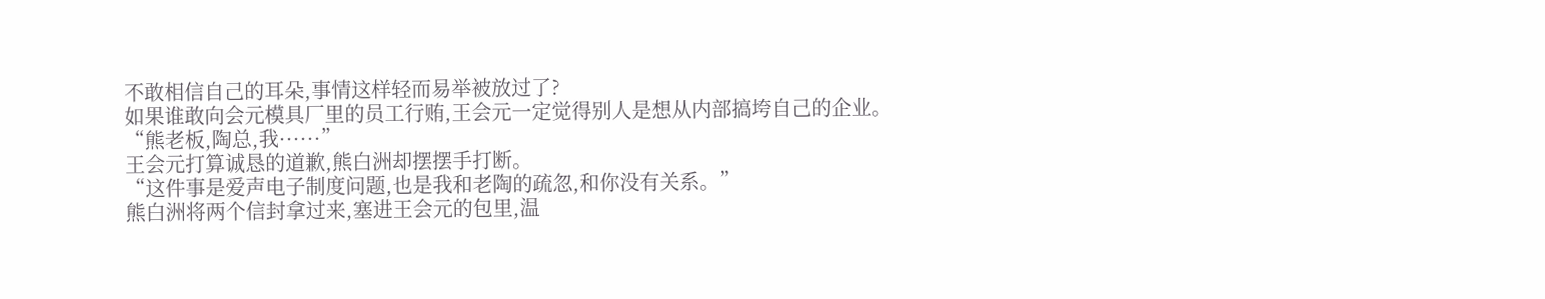不敢相信自己的耳朵,事情这样轻而易举被放过了?
如果谁敢向会元模具厂里的员工行贿,王会元一定觉得别人是想从内部搞垮自己的企业。
“熊老板,陶总,我······”
王会元打算诚恳的道歉,熊白洲却摆摆手打断。
“这件事是爱声电子制度问题,也是我和老陶的疏忽,和你没有关系。”
熊白洲将两个信封拿过来,塞进王会元的包里,温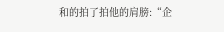和的拍了拍他的肩膀:“企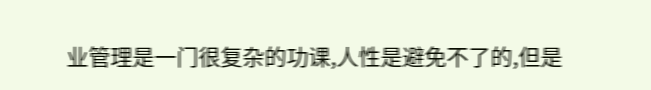业管理是一门很复杂的功课,人性是避免不了的,但是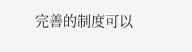完善的制度可以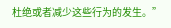杜绝或者减少这些行为的发生。”